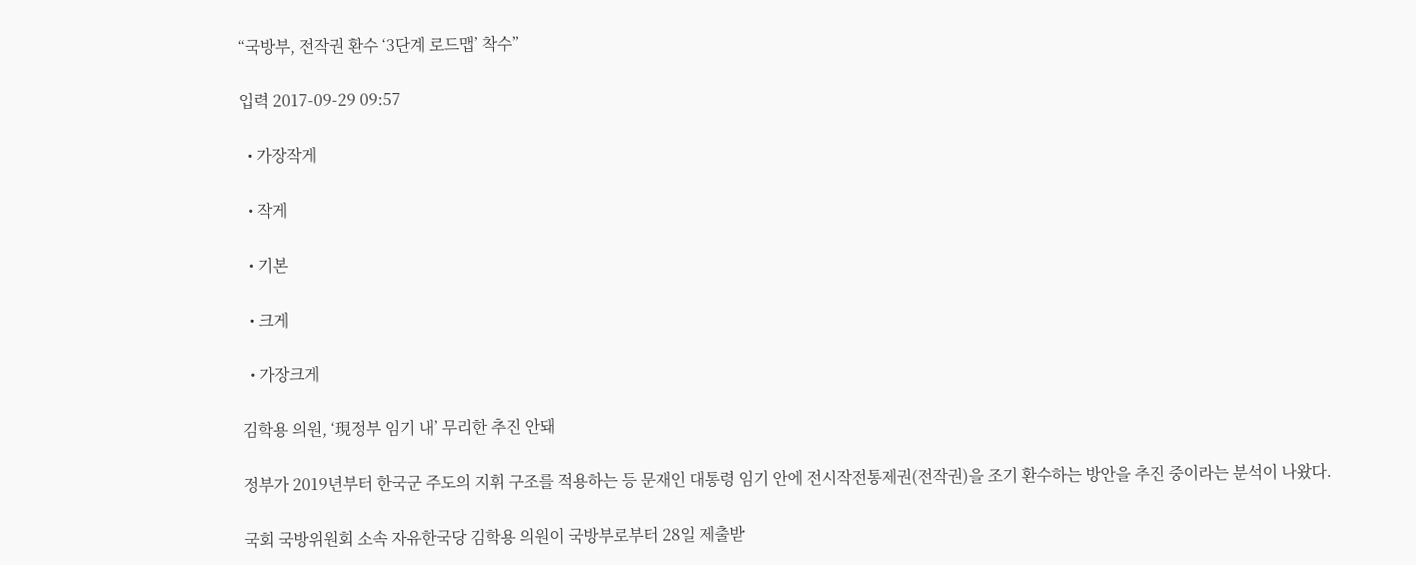“국방부, 전작권 환수 ‘3단계 로드맵’ 착수”

입력 2017-09-29 09:57

  • 가장작게

  • 작게

  • 기본

  • 크게

  • 가장크게

김학용 의원, ‘現정부 임기 내’ 무리한 추진 안돼

정부가 2019년부터 한국군 주도의 지휘 구조를 적용하는 등 문재인 대통령 임기 안에 전시작전통제권(전작권)을 조기 환수하는 방안을 추진 중이라는 분석이 나왔다.

국회 국방위원회 소속 자유한국당 김학용 의원이 국방부로부터 28일 제출받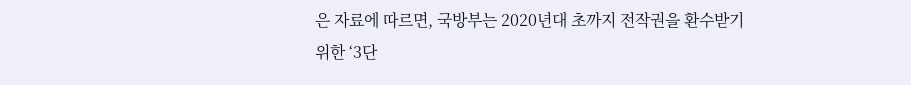은 자료에 따르면, 국방부는 2020년대 초까지 전작권을 환수받기 위한 ‘3단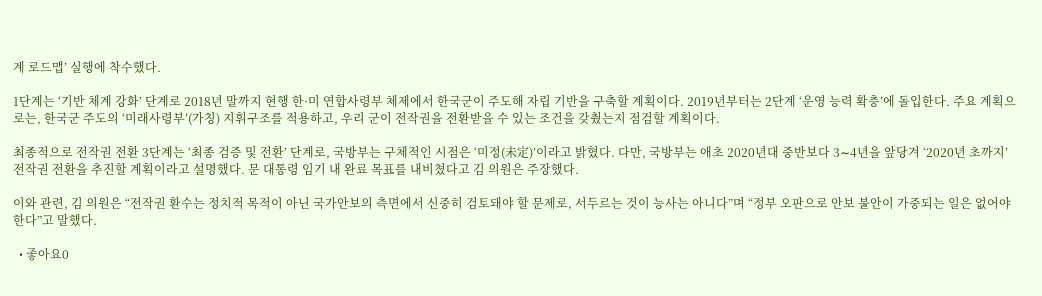계 로드맵’ 실행에 착수했다.

1단계는 ‘기반 체계 강화’ 단계로 2018년 말까지 현행 한·미 연합사령부 체제에서 한국군이 주도해 자립 기반을 구축할 계획이다. 2019년부터는 2단계 ‘운영 능력 확충’에 돌입한다. 주요 계획으로는, 한국군 주도의 ‘미래사령부’(가칭) 지휘구조를 적용하고, 우리 군이 전작권을 전환받을 수 있는 조건을 갖췄는지 점검할 계획이다.

최종적으로 전작권 전환 3단계는 ‘최종 검증 및 전환’ 단계로, 국방부는 구체적인 시점은 ‘미정(未定)’이라고 밝혔다. 다만, 국방부는 애초 2020년대 중반보다 3∼4년을 앞당겨 ‘2020년 초까지’ 전작권 전환을 추진할 계획이라고 설명했다. 문 대통령 임기 내 완료 목표를 내비쳤다고 김 의원은 주장했다.

이와 관련, 김 의원은 “전작권 환수는 정치적 목적이 아닌 국가안보의 측면에서 신중히 검토돼야 할 문제로, 서두르는 것이 능사는 아니다”며 “정부 오판으로 안보 불안이 가중되는 일은 없어야 한다”고 말했다.

  • 좋아요0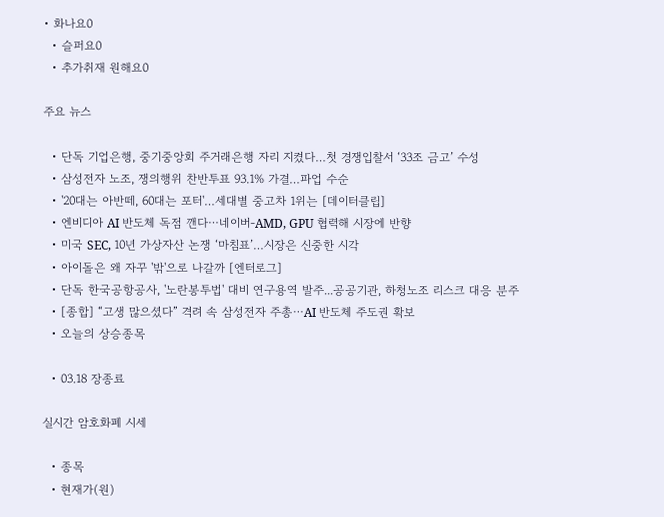• 화나요0
  • 슬퍼요0
  • 추가취재 원해요0

주요 뉴스

  • 단독 기업은행, 중기중앙회 주거래은행 자리 지켰다…첫 경쟁입찰서 ‘33조 금고’ 수성
  • 삼성전자 노조, 쟁의행위 찬반투표 93.1% 가결…파업 수순
  • '20대는 아반떼, 60대는 포터'…세대별 중고차 1위는 [데이터클립]
  • 엔비디아 AI 반도체 독점 깬다⋯네이버-AMD, GPU 협력해 시장에 반향
  • 미국 SEC, 10년 가상자산 논쟁 ‘마침표’…시장은 신중한 시각
  • 아이돌은 왜 자꾸 '밖'으로 나갈까 [엔터로그]
  • 단독 한국공항공사, '노란봉투법' 대비 연구용역 발주...공공기관, 하청노조 리스크 대응 분주
  • [종합] “고생 많으셨다” 격려 속 삼성전자 주총⋯AI 반도체 주도권 확보
  • 오늘의 상승종목

  • 03.18 장종료

실시간 암호화폐 시세

  • 종목
  • 현재가(원)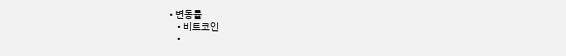• 변동률
    • 비트코인
    •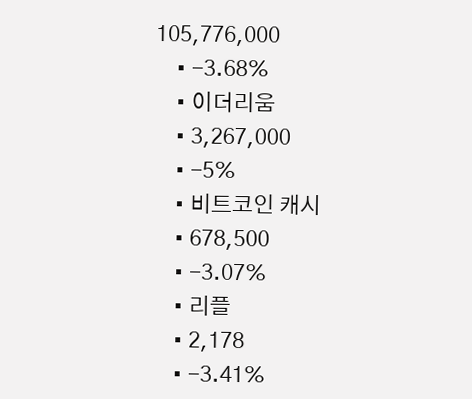105,776,000
    • -3.68%
    • 이더리움
    • 3,267,000
    • -5%
    • 비트코인 캐시
    • 678,500
    • -3.07%
    • 리플
    • 2,178
    • -3.41%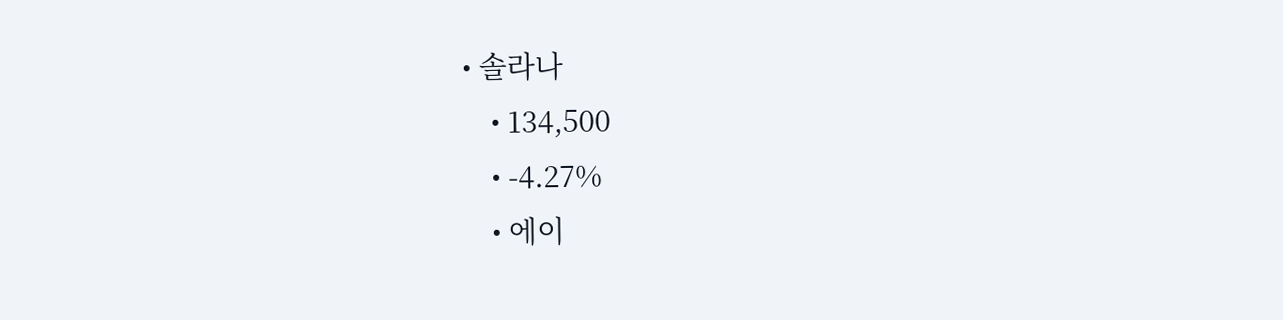• 솔라나
    • 134,500
    • -4.27%
    • 에이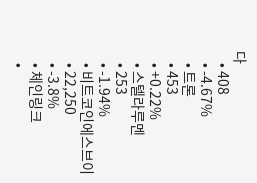다
    • 408
    • -4.67%
    • 트론
    • 453
    • +0.22%
    • 스텔라루멘
    • 253
    • -1.94%
    • 비트코인에스브이
    • 22,250
    • -3.8%
    • 체인링크
    •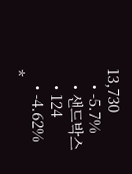13,730
    • -5.7%
    • 샌드박스
    • 124
    • -4.62%
*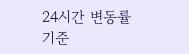24시간 변동률 기준